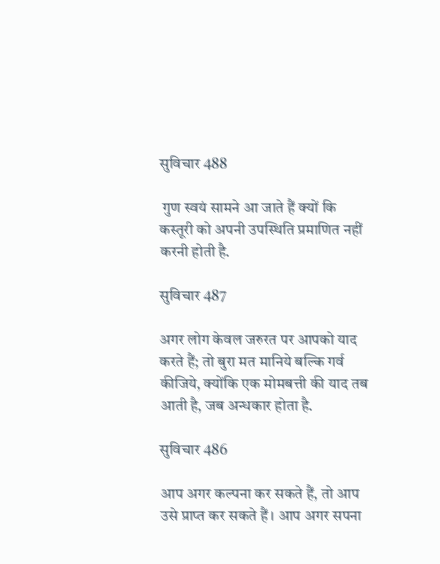सुविचार 488

 गुण स्वयं सामने आ जाते हैं क्यों कि कस्तूरी को अपनी उपस्थिति प्रमाणित नहीं करनी होती है.

सुविचार 487

अगर लोग केवल जरुरत पर आपको याद करते हैं; तो बुरा मत मानिये बल्कि गर्व कीजिये, क्योंकि एक मोमबत्ती की याद तब आती है, जब अन्धकार होता है.

सुविचार 486

आप अगर कल्पना कर सकते हैं, तो आप उसे प्राप्त कर सकते हैं। आप अगर सपना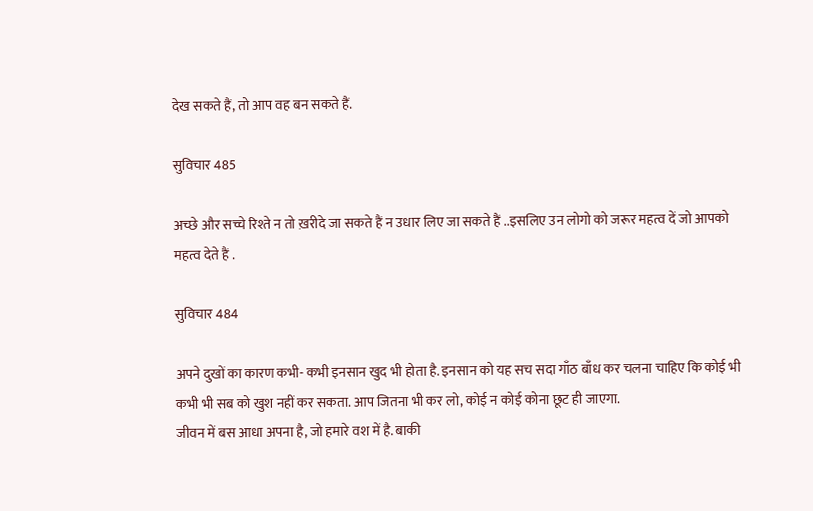देख सकते हैं, तो आप वह बन सकते हैं.

सुविचार 485

अच्छे और सच्चे रिश्ते न तो ख़रीदे जा सकते हैं न उधार लिए जा सकते हैं ..इसलिए उन लोगो को जरूर महत्व दें जो आपको महत्व देते हैं .

सुविचार 484

अपने दुखों का कारण कभी- कभी इनसान खुद भी होता है. इनसान को यह सच सदा गाँठ बाँध कर चलना चाहिए कि कोई भी कभी भी सब को खुश नहीं कर सकता. आप जितना भी कर लो, कोई न कोई कोना छूट ही जाएगा.
जीवन में बस आधा अपना है, जो हमारे वश में है. बाकी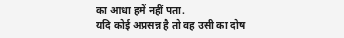का आधा हमें नहीं पता.
यदि कोई अप्रसन्न है तो वह उसी का दोष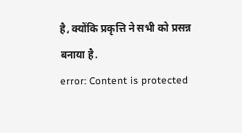है, क्योंकि प्रकृत्ति ने सभी को प्रसन्न बनाया है.
error: Content is protected